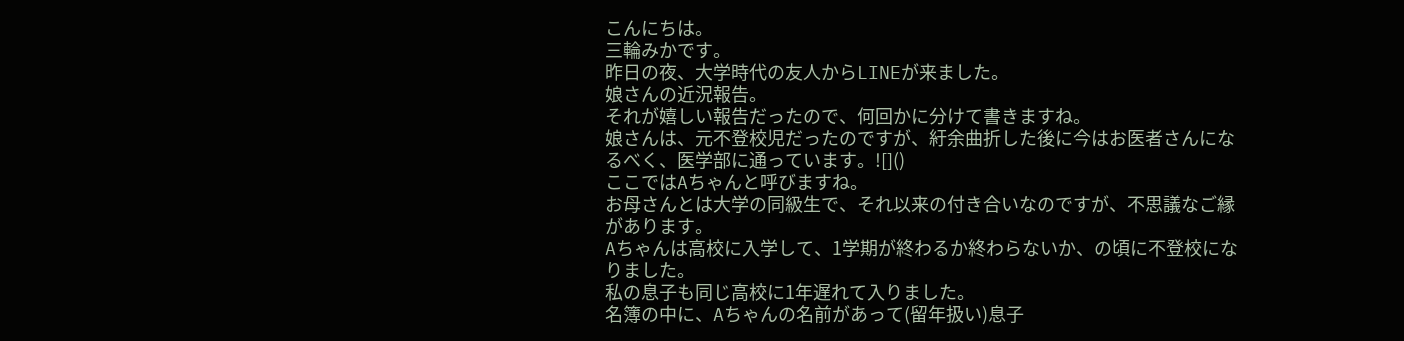こんにちは。
三輪みかです。
昨日の夜、大学時代の友人からLINEが来ました。
娘さんの近況報告。
それが嬉しい報告だったので、何回かに分けて書きますね。
娘さんは、元不登校児だったのですが、紆余曲折した後に今はお医者さんになるべく、医学部に通っています。![]()
ここではAちゃんと呼びますね。
お母さんとは大学の同級生で、それ以来の付き合いなのですが、不思議なご縁があります。
Aちゃんは高校に入学して、1学期が終わるか終わらないか、の頃に不登校になりました。
私の息子も同じ高校に1年遅れて入りました。
名簿の中に、Aちゃんの名前があって(留年扱い)息子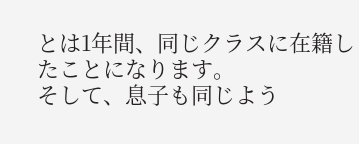とは1年間、同じクラスに在籍したことになります。
そして、息子も同じよう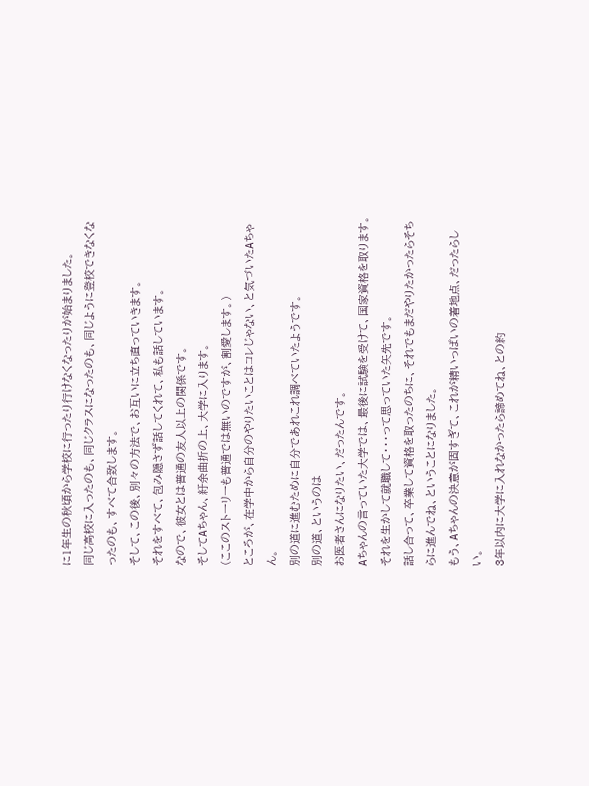に1年生の秋頃から学校に行ったり行けなくなったりが始まりました。
同じ高校に入ったのも、同じクラスになったのも、同じように登校できなくなったのも、すべて合致します。
そして、この後、別々の方法で、お互いに立ち直っていきます。
それをすべて、包み隠さず話してくれて、私も話しています。
なので、彼女とは普通の友人以上の関係です。
そしてAちゃん、紆余曲折の上、大学に入ります。
(ここのストーリーも普通では無いのですが、割愛します。)
ところが、在学中から自分のやりたいことはコレじゃない、と気づいたAちゃん。
別の道に進むために自分であれこれ調べていたようです。
別の道、というのは
お医者さんになりたい、だったんです。
Aちゃんの言っていた大学では、最後に試験を受けて、国家資格を取ります。
それを生かして就職して・・・って思っていた矢先です。
話し合って、卒業して資格を取ったのちに、それでもまだやりたかったらそちらに進んでね、ということになりました。
もう、Aちゃんの決意が固すぎて、これが精いっぱいの着地点、だったらしい。
3年以内に大学に入れなかったら諦めてね、との約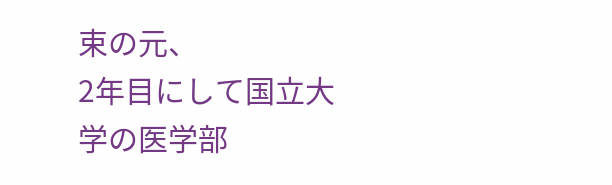束の元、
2年目にして国立大学の医学部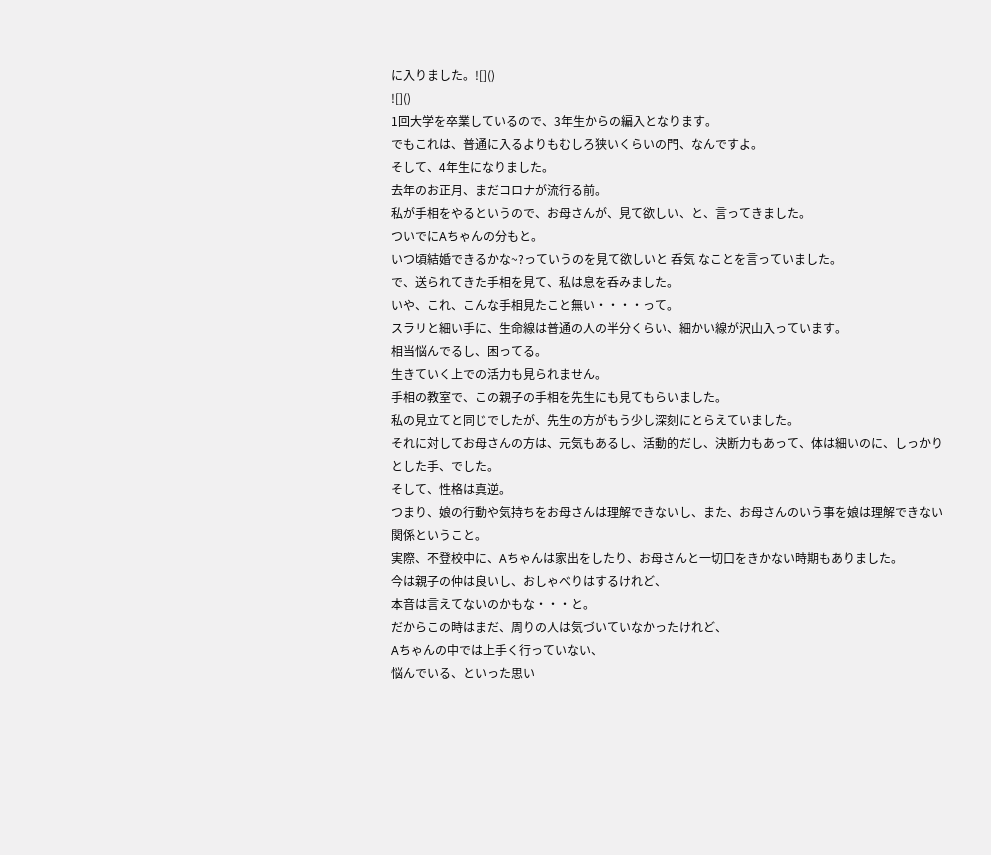に入りました。![]()
![]()
1回大学を卒業しているので、3年生からの編入となります。
でもこれは、普通に入るよりもむしろ狭いくらいの門、なんですよ。
そして、4年生になりました。
去年のお正月、まだコロナが流行る前。
私が手相をやるというので、お母さんが、見て欲しい、と、言ってきました。
ついでにAちゃんの分もと。
いつ頃結婚できるかな~?っていうのを見て欲しいと 呑気 なことを言っていました。
で、送られてきた手相を見て、私は息を呑みました。
いや、これ、こんな手相見たこと無い・・・・って。
スラリと細い手に、生命線は普通の人の半分くらい、細かい線が沢山入っています。
相当悩んでるし、困ってる。
生きていく上での活力も見られません。
手相の教室で、この親子の手相を先生にも見てもらいました。
私の見立てと同じでしたが、先生の方がもう少し深刻にとらえていました。
それに対してお母さんの方は、元気もあるし、活動的だし、決断力もあって、体は細いのに、しっかりとした手、でした。
そして、性格は真逆。
つまり、娘の行動や気持ちをお母さんは理解できないし、また、お母さんのいう事を娘は理解できない関係ということ。
実際、不登校中に、Aちゃんは家出をしたり、お母さんと一切口をきかない時期もありました。
今は親子の仲は良いし、おしゃべりはするけれど、
本音は言えてないのかもな・・・と。
だからこの時はまだ、周りの人は気づいていなかったけれど、
Aちゃんの中では上手く行っていない、
悩んでいる、といった思い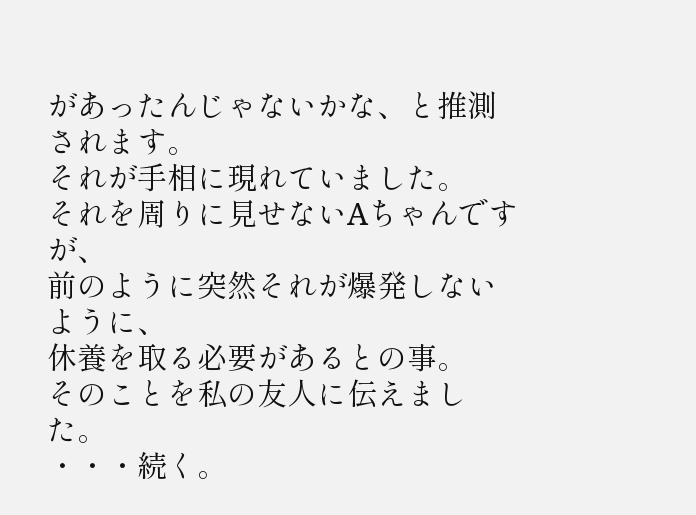があったんじゃないかな、と推測されます。
それが手相に現れていました。
それを周りに見せないAちゃんですが、
前のように突然それが爆発しないように、
休養を取る必要があるとの事。
そのことを私の友人に伝えました。
・・・続く。